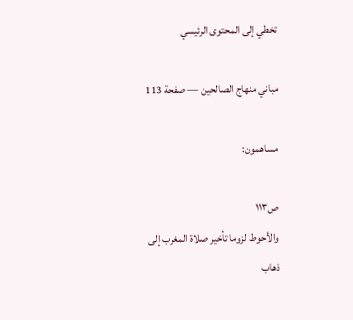تخطي إلى المحتوى الرئيسي

مباني منهاج الصالحين — صفحة 113

مساهمون:

ص١١٣
والأحوط لزوما تأخير صلاة المغرب إلى ذهاب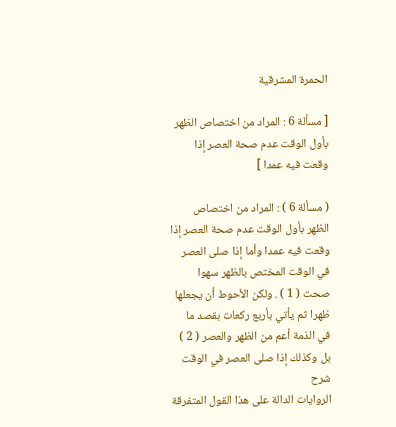الحمرة المشرقية

[ مسألة 6 : المراد من اختصاص الظهر بأول الوقت عدم صحة العصر إذا وقعت فيه عمدا ]

( مسألة 6 ) : المراد من اختصاص الظهر بأول الوقت عدم صحة العصر إذا وقعت فيه عمدا وأما إذا صلى العصر في الوقت المختص بالظهر سهوا صحت ( 1 ) . ولكن الأحوط أن يجعلها ظهرا ثم يأتي بأربع ركعات بقصد ما في الذمة أعم من الظهر والعصر ( 2 ) بل وكذلك إذا صلى العصر في الوقت
شرح
الروايات الدالة على هذا القول المتفرقة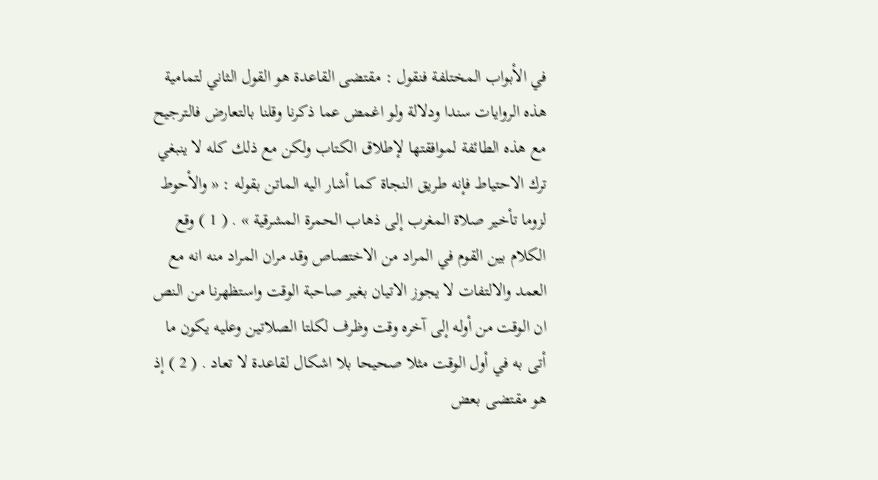في الأبواب المختلفة فنقول : مقتضى القاعدة هو القول الثاني لتمامية هذه الروايات سندا ودلالة ولو اغمض عما ذكرنا وقلنا بالتعارض فالترجيح مع هذه الطائفة لموافقتها لإطلاق الكتاب ولكن مع ذلك كله لا ينبغي ترك الاحتياط فإنه طريق النجاة كما أشار اليه الماتن بقوله : « والأحوط لزوما تأخير صلاة المغرب إلى ذهاب الحمرة المشرقية » . ( 1 ) وقع الكلام بين القوم في المراد من الاختصاص وقد مران المراد منه انه مع العمد والالتفات لا يجوز الاتيان بغير صاحبة الوقت واستظهرنا من النص ان الوقت من أوله إلى آخره وقت وظرف لكلتا الصلاتين وعليه يكون ما أتى به في أول الوقت مثلا صحيحا بلا اشكال لقاعدة لا تعاد . ( 2 ) إذ هو مقتضى بعض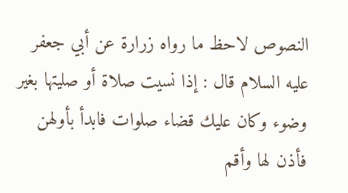النصوص لاحظ ما رواه زرارة عن أبي جعفر عليه السلام قال : إذا نسيت صلاة أو صليتها بغير وضوء وكان عليك قضاء صلوات فابدأ بأولهن فأذن لها وأقم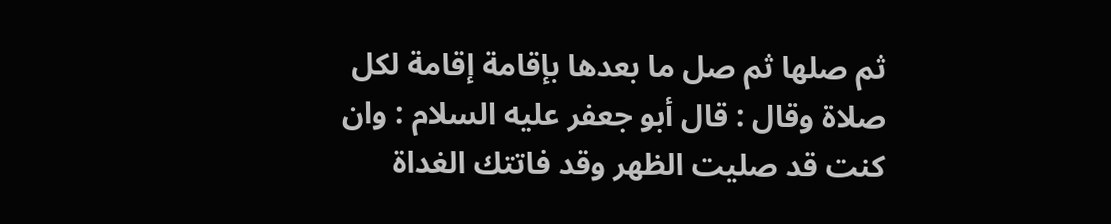ثم صلها ثم صل ما بعدها بإقامة إقامة لكل صلاة وقال : قال أبو جعفر عليه السلام : وان كنت قد صليت الظهر وقد فاتتك الغداة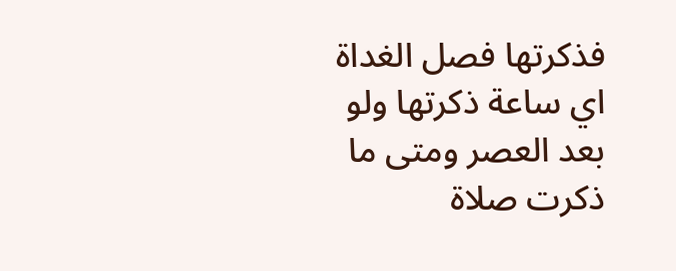فذكرتها فصل الغداة اي ساعة ذكرتها ولو بعد العصر ومتى ما ذكرت صلاة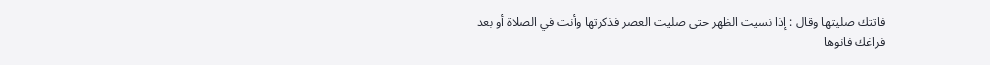فاتتك صليتها وقال : إذا نسيت الظهر حتى صليت العصر فذكرتها وأنت في الصلاة أو بعد فراغك فانوها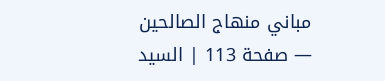مباني منهاج الصالحين — صفحة 113 | السيد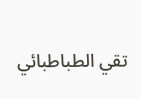تقي الطباطبائي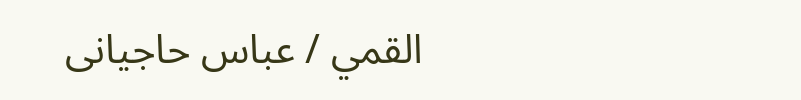القمي / عباس حاجيانى